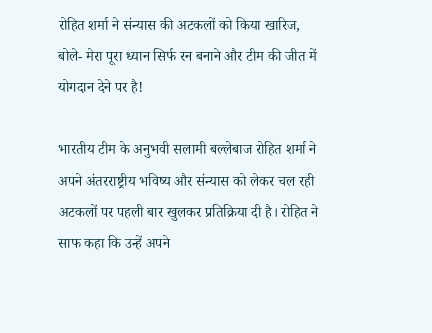रोहित शर्मा ने संन्यास की अटकलों को किया खारिज, बोले- मेरा पूरा ध्यान सिर्फ रन बनाने और टीम की जीत में योगदान देने पर है!

भारतीय टीम के अनुभवी सलामी बल्लेबाज रोहित शर्मा ने अपने अंतरराष्ट्रीय भविष्य और संन्यास को लेकर चल रही अटकलों पर पहली बार खुलकर प्रतिक्रिया दी है। रोहित ने साफ कहा कि उन्हें अपने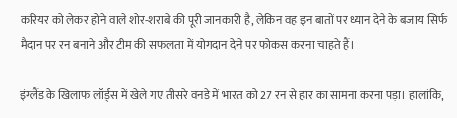करियर को लेकर होने वाले शोर-शराबे की पूरी जानकारी है, लेकिन वह इन बातों पर ध्यान देने के बजाय सिर्फ मैदान पर रन बनाने और टीम की सफलता में योगदान देने पर फोकस करना चाहते हैं।

इंग्लैंड के खिलाफ लॉर्ड्स में खेले गए तीसरे वनडे में भारत को 27 रन से हार का सामना करना पड़ा। हालांकि,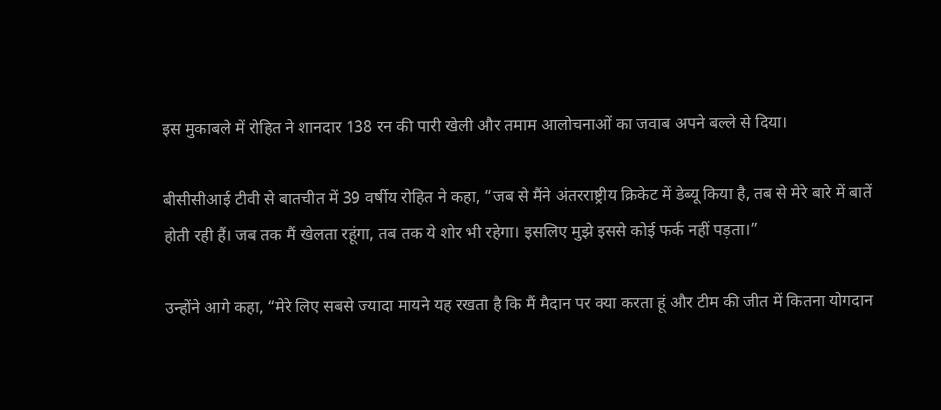इस मुकाबले में रोहित ने शानदार 138 रन की पारी खेली और तमाम आलोचनाओं का जवाब अपने बल्ले से दिया।

बीसीसीआई टीवी से बातचीत में 39 वर्षीय रोहित ने कहा, “जब से मैंने अंतरराष्ट्रीय क्रिकेट में डेब्यू किया है, तब से मेरे बारे में बातें होती रही हैं। जब तक मैं खेलता रहूंगा, तब तक ये शोर भी रहेगा। इसलिए मुझे इससे कोई फर्क नहीं पड़ता।”

उन्होंने आगे कहा, “मेरे लिए सबसे ज्यादा मायने यह रखता है कि मैं मैदान पर क्या करता हूं और टीम की जीत में कितना योगदान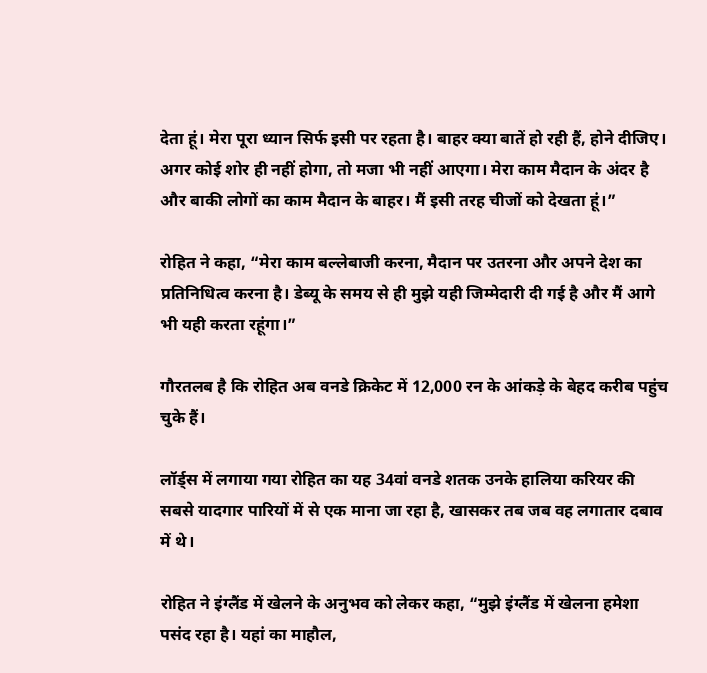देता हूं। मेरा पूरा ध्यान सिर्फ इसी पर रहता है। बाहर क्या बातें हो रही हैं, होने दीजिए। अगर कोई शोर ही नहीं होगा, तो मजा भी नहीं आएगा। मेरा काम मैदान के अंदर है और बाकी लोगों का काम मैदान के बाहर। मैं इसी तरह चीजों को देखता हूं।”

रोहित ने कहा, “मेरा काम बल्लेबाजी करना, मैदान पर उतरना और अपने देश का प्रतिनिधित्व करना है। डेब्यू के समय से ही मुझे यही जिम्मेदारी दी गई है और मैं आगे भी यही करता रहूंगा।”

गौरतलब है कि रोहित अब वनडे क्रिकेट में 12,000 रन के आंकड़े के बेहद करीब पहुंच चुके हैं।

लॉर्ड्स में लगाया गया रोहित का यह 34वां वनडे शतक उनके हालिया करियर की सबसे यादगार पारियों में से एक माना जा रहा है, खासकर तब जब वह लगातार दबाव में थे।

रोहित ने इंग्लैंड में खेलने के अनुभव को लेकर कहा, “मुझे इंग्लैंड में खेलना हमेशा पसंद रहा है। यहां का माहौल,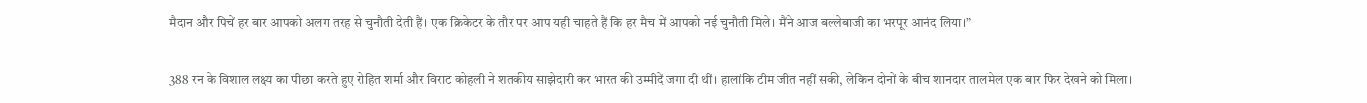मैदान और पिचें हर बार आपको अलग तरह से चुनौती देती हैं। एक क्रिकेटर के तौर पर आप यही चाहते हैं कि हर मैच में आपको नई चुनौती मिले। मैंने आज बल्लेबाजी का भरपूर आनंद लिया।”

388 रन के विशाल लक्ष्य का पीछा करते हुए रोहित शर्मा और विराट कोहली ने शतकीय साझेदारी कर भारत की उम्मीदें जगा दी थीं। हालांकि टीम जीत नहीं सकी, लेकिन दोनों के बीच शानदार तालमेल एक बार फिर देखने को मिला।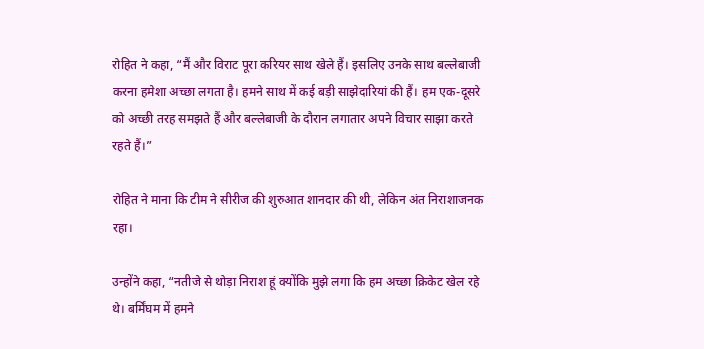रोहित ने कहा, “मैं और विराट पूरा करियर साथ खेले हैं। इसलिए उनके साथ बल्लेबाजी करना हमेशा अच्छा लगता है। हमने साथ में कई बड़ी साझेदारियां की हैं। हम एक-दूसरे को अच्छी तरह समझते हैं और बल्लेबाजी के दौरान लगातार अपने विचार साझा करते रहते हैं।”

रोहित ने माना कि टीम ने सीरीज की शुरुआत शानदार की थी, लेकिन अंत निराशाजनक रहा।

उन्होंने कहा, “नतीजे से थोड़ा निराश हूं क्योंकि मुझे लगा कि हम अच्छा क्रिकेट खेल रहे थे। बर्मिंघम में हमने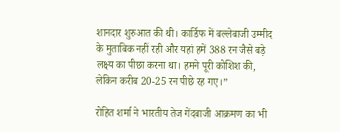शानदार शुरुआत की थी। कार्डिफ में बल्लेबाजी उम्मीद के मुताबिक नहीं रही और यहां हमें 388 रन जैसे बड़े लक्ष्य का पीछा करना था। हमने पूरी कोशिश की, लेकिन करीब 20-25 रन पीछे रह गए।”

रोहित शर्मा ने भारतीय तेज गेंदबाजी आक्रमण का भी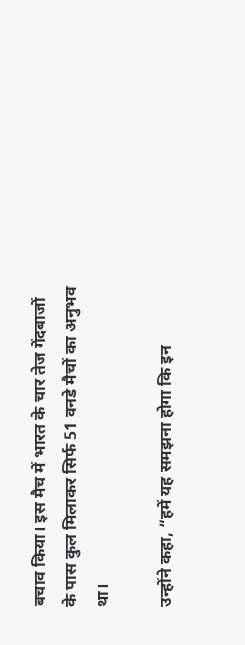बचाव किया। इस मैच में भारत के चार तेज गेंदबाजों के पास कुल मिलाकर सिर्फ 51 वनडे मैचों का अनुभव था।

उन्होंने कहा, “हमें यह समझना होगा कि इन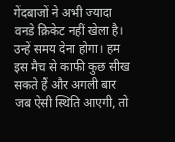गेंदबाजों ने अभी ज्यादा वनडे क्रिकेट नहीं खेला है। उन्हें समय देना होगा। हम इस मैच से काफी कुछ सीख सकते हैं और अगली बार जब ऐसी स्थिति आएगी, तो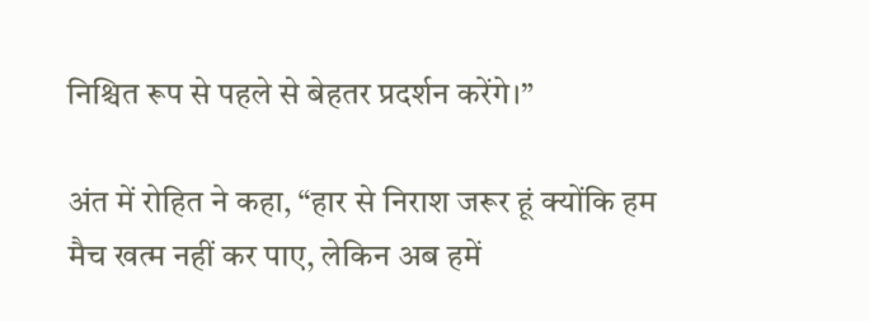निश्चित रूप से पहले से बेहतर प्रदर्शन करेंगे।”

अंत में रोहित ने कहा, “हार से निराश जरूर हूं क्योंकि हम मैच खत्म नहीं कर पाए, लेकिन अब हमें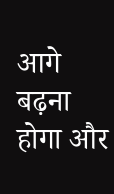आगे बढ़ना होगा और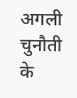अगली चुनौती के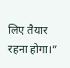लिए तैयार रहना होगा।”